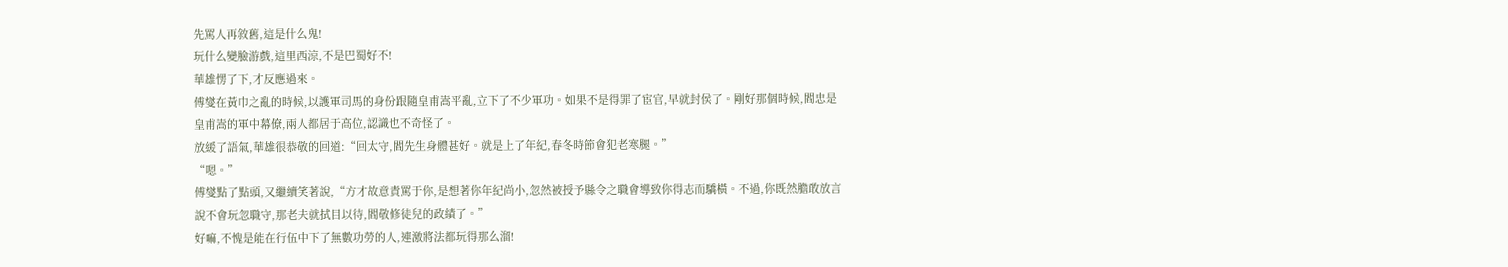先罵人再敘舊,這是什么鬼!
玩什么變臉游戲,這里西涼,不是巴蜀好不!
華雄愣了下,才反應過來。
傅燮在黃巾之亂的時候,以護軍司馬的身份跟隨皇甫嵩平亂,立下了不少軍功。如果不是得罪了宦官,早就封侯了。剛好那個時候,閻忠是皇甫嵩的軍中幕僚,兩人都居于高位,認識也不奇怪了。
放緩了語氣,華雄很恭敬的回道:“回太守,閻先生身體甚好。就是上了年紀,春冬時節會犯老寒腿。”
“嗯。”
傅燮點了點頭,又繼續笑著說,“方才故意責罵于你,是想著你年紀尚小,忽然被授予縣令之職會導致你得志而驕橫。不過,你既然膽敢放言說不會玩忽職守,那老夫就拭目以待,閻敬修徒兒的政績了。”
好嘛,不愧是能在行伍中下了無數功勞的人,連激將法都玩得那么溜!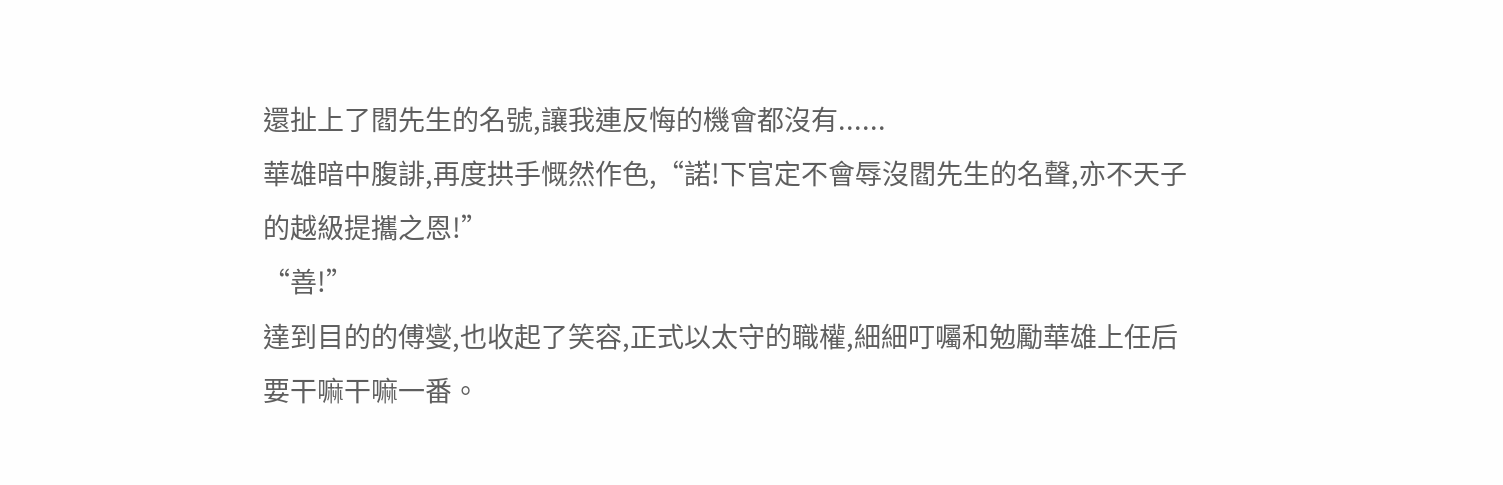還扯上了閻先生的名號,讓我連反悔的機會都沒有......
華雄暗中腹誹,再度拱手慨然作色,“諾!下官定不會辱沒閻先生的名聲,亦不天子的越級提攜之恩!”
“善!”
達到目的的傅燮,也收起了笑容,正式以太守的職權,細細叮囑和勉勵華雄上任后要干嘛干嘛一番。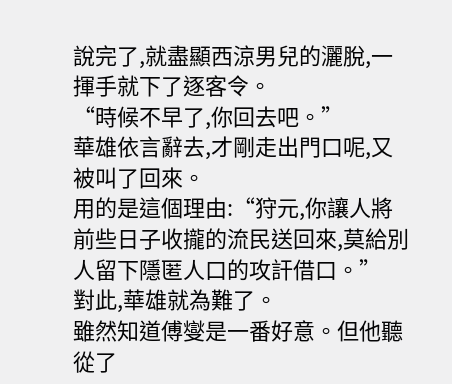說完了,就盡顯西涼男兒的灑脫,一揮手就下了逐客令。
“時候不早了,你回去吧。”
華雄依言辭去,才剛走出門口呢,又被叫了回來。
用的是這個理由:“狩元,你讓人將前些日子收攏的流民送回來,莫給別人留下隱匿人口的攻訐借口。”
對此,華雄就為難了。
雖然知道傅燮是一番好意。但他聽從了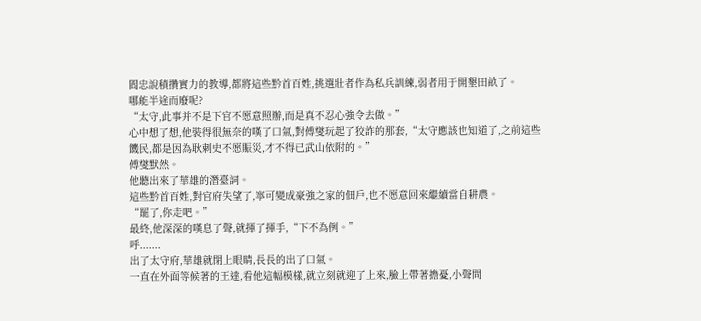閻忠說積攢實力的教導,都將這些黔首百姓,挑選壯者作為私兵訓練,弱者用于開墾田畝了。
哪能半途而廢呢?
“太守,此事并不是下官不愿意照辦,而是真不忍心強令去做。”
心中想了想,他裝得很無奈的嘆了口氣,對傅燮玩起了狡詐的那套,“太守應該也知道了,之前這些饑民,都是因為耿刺史不愿賑災,才不得已武山依附的。”
傅燮默然。
他聽出來了華雄的潛臺詞。
這些黔首百姓,對官府失望了,寧可變成豪強之家的佃戶,也不愿意回來繼續當自耕農。
“罷了,你走吧。”
最終,他深深的嘆息了聲,就揮了揮手,“下不為例。”
呼.......
出了太守府,華雄就閉上眼睛,長長的出了口氣。
一直在外面等候著的王達,看他這幅模樣,就立刻就迎了上來,臉上帶著擔憂,小聲問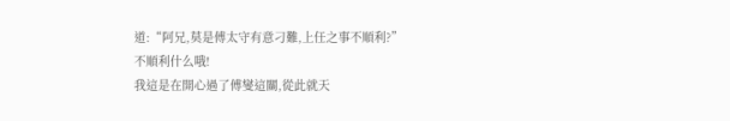道:“阿兄,莫是傅太守有意刁難,上任之事不順利?”
不順利什么哦!
我這是在開心過了傅燮這關,從此就天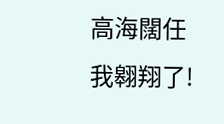高海闊任我翱翔了!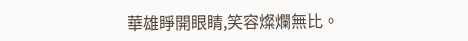華雄睜開眼睛,笑容燦爛無比。